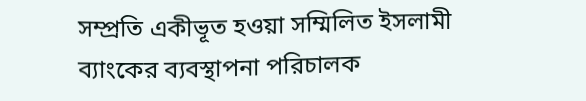সম্প্রতি একীভূত হওয়া সম্মিলিত ইসলামী ব্যাংকের ব্যবস্থাপনা পরিচালক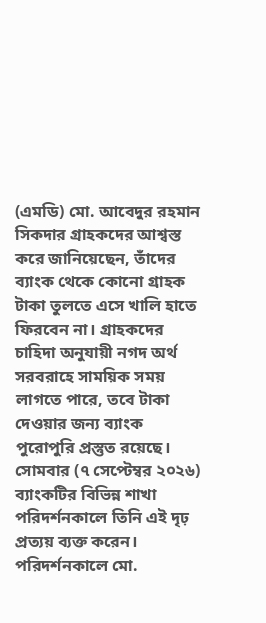(এমডি) মো. আবেদুর রহমান সিকদার গ্রাহকদের আশ্বস্ত করে জানিয়েছেন, তাঁদের ব্যাংক থেকে কোনো গ্রাহক টাকা তুলতে এসে খালি হাতে ফিরবেন না। গ্রাহকদের চাহিদা অনুযায়ী নগদ অর্থ সরবরাহে সাময়িক সময় লাগতে পারে, তবে টাকা দেওয়ার জন্য ব্যাংক পুরোপুরি প্রস্তুত রয়েছে। সোমবার (৭ সেপ্টেম্বর ২০২৬) ব্যাংকটির বিভিন্ন শাখা পরিদর্শনকালে তিনি এই দৃঢ় প্রত্যয় ব্যক্ত করেন।
পরিদর্শনকালে মো.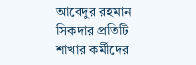আবেদুর রহমান সিকদার প্রতিটি শাখার কর্মীদের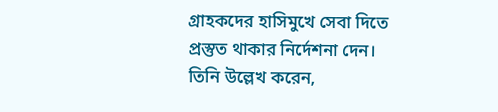গ্রাহকদের হাসিমুখে সেবা দিতে প্রস্তুত থাকার নির্দেশনা দেন। তিনি উল্লেখ করেন,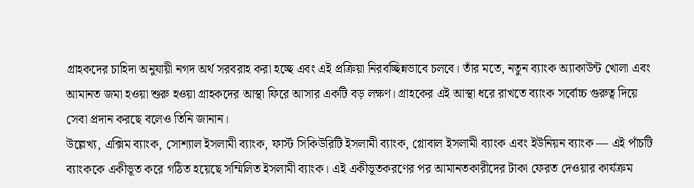গ্রাহকদের চাহিদা অনুযায়ী নগদ অর্থ সরবরাহ করা হচ্ছে এবং এই প্রক্রিয়া নিরবচ্ছিন্নভাবে চলবে। তাঁর মতে, নতুন ব্যাংক অ্যাকাউন্ট খোলা এবং আমানত জমা হওয়া শুরু হওয়া গ্রাহকদের আস্থা ফিরে আসার একটি বড় লক্ষণ। গ্রাহকের এই আস্থা ধরে রাখতে ব্যাংক সর্বোচ্চ গুরুত্ব দিয়ে সেবা প্রদান করছে বলেও তিনি জানান।
উল্লেখ্য, এক্সিম ব্যাংক, সোশ্যাল ইসলামী ব্যাংক, ফার্স্ট সিকিউরিটি ইসলামী ব্যাংক, গ্লোবাল ইসলামী ব্যাংক এবং ইউনিয়ন ব্যাংক — এই পাঁচটি ব্যাংককে একীভূত করে গঠিত হয়েছে সম্মিলিত ইসলামী ব্যাংক। এই একীভূতকরণের পর আমানতকারীদের টাকা ফেরত দেওয়ার কার্যক্রম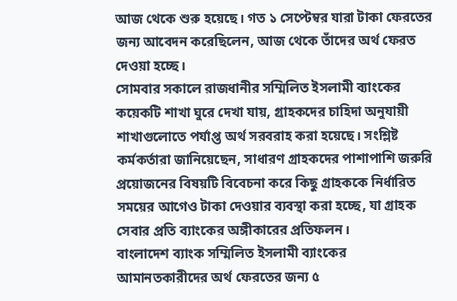আজ থেকে শুরু হয়েছে। গত ১ সেপ্টেম্বর যারা টাকা ফেরতের জন্য আবেদন করেছিলেন, আজ থেকে তাঁদের অর্থ ফেরত দেওয়া হচ্ছে।
সোমবার সকালে রাজধানীর সম্মিলিত ইসলামী ব্যাংকের কয়েকটি শাখা ঘুরে দেখা যায়, গ্রাহকদের চাহিদা অনুযায়ী শাখাগুলোতে পর্যাপ্ত অর্থ সরবরাহ করা হয়েছে। সংশ্লিষ্ট কর্মকর্তারা জানিয়েছেন, সাধারণ গ্রাহকদের পাশাপাশি জরুরি প্রয়োজনের বিষয়টি বিবেচনা করে কিছু গ্রাহককে নির্ধারিত সময়ের আগেও টাকা দেওয়ার ব্যবস্থা করা হচ্ছে, যা গ্রাহক সেবার প্রতি ব্যাংকের অঙ্গীকারের প্রতিফলন।
বাংলাদেশ ব্যাংক সম্মিলিত ইসলামী ব্যাংকের আমানতকারীদের অর্থ ফেরতের জন্য ৫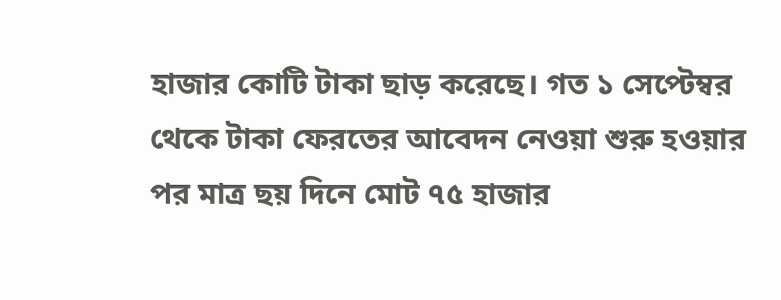হাজার কোটি টাকা ছাড় করেছে। গত ১ সেপ্টেম্বর থেকে টাকা ফেরতের আবেদন নেওয়া শুরু হওয়ার পর মাত্র ছয় দিনে মোট ৭৫ হাজার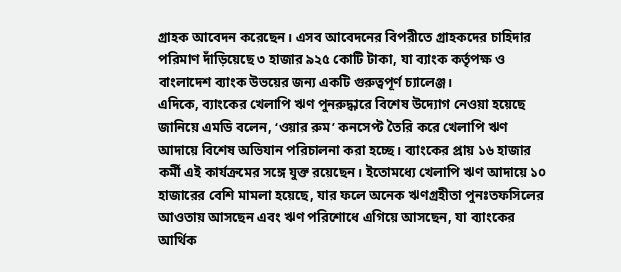গ্রাহক আবেদন করেছেন। এসব আবেদনের বিপরীতে গ্রাহকদের চাহিদার পরিমাণ দাঁড়িয়েছে ৩ হাজার ৯২৫ কোটি টাকা, যা ব্যাংক কর্তৃপক্ষ ও বাংলাদেশ ব্যাংক উভয়ের জন্য একটি গুরুত্বপূর্ণ চ্যালেঞ্জ।
এদিকে, ব্যাংকের খেলাপি ঋণ পুনরুদ্ধারে বিশেষ উদ্যোগ নেওয়া হয়েছে জানিয়ে এমডি বলেন, ‘ওয়ার রুম’ কনসেপ্ট তৈরি করে খেলাপি ঋণ আদায়ে বিশেষ অভিযান পরিচালনা করা হচ্ছে। ব্যাংকের প্রায় ১৬ হাজার কর্মী এই কার্যক্রমের সঙ্গে যুক্ত রয়েছেন। ইতোমধ্যে খেলাপি ঋণ আদায়ে ১০ হাজারের বেশি মামলা হয়েছে, যার ফলে অনেক ঋণগ্রহীতা পুনঃতফসিলের আওতায় আসছেন এবং ঋণ পরিশোধে এগিয়ে আসছেন, যা ব্যাংকের আর্থিক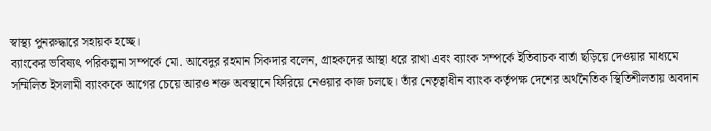স্বাস্থ্য পুনরুদ্ধারে সহায়ক হচ্ছে।
ব্যাংকের ভবিষ্যৎ পরিকল্পনা সম্পর্কে মো. আবেদুর রহমান সিকদার বলেন, গ্রাহকদের আস্থা ধরে রাখা এবং ব্যাংক সম্পর্কে ইতিবাচক বার্তা ছড়িয়ে দেওয়ার মাধ্যমে সম্মিলিত ইসলামী ব্যাংককে আগের চেয়ে আরও শক্ত অবস্থানে ফিরিয়ে নেওয়ার কাজ চলছে। তাঁর নেতৃত্বাধীন ব্যাংক কর্তৃপক্ষ দেশের অর্থনৈতিক স্থিতিশীলতায় অবদান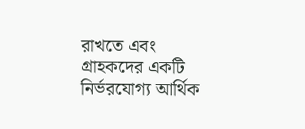রাখতে এবং গ্রাহকদের একটি নির্ভরযোগ্য আর্থিক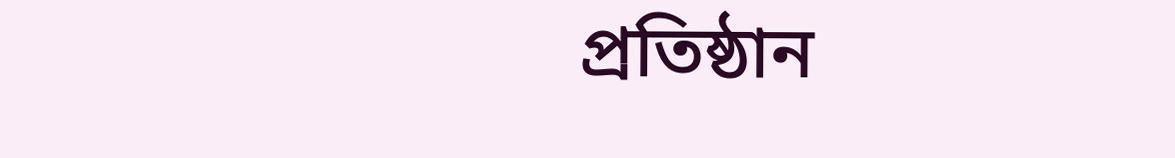প্রতিষ্ঠান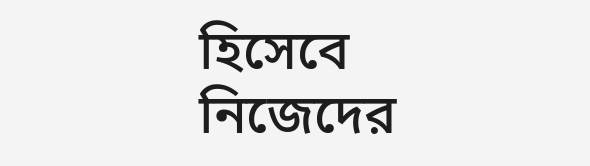হিসেবে নিজেদের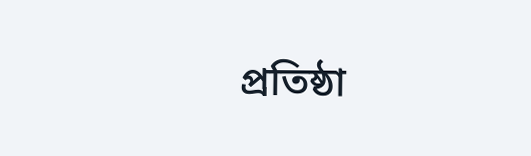প্রতিষ্ঠা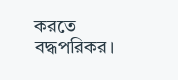করতে বদ্ধপরিকর।